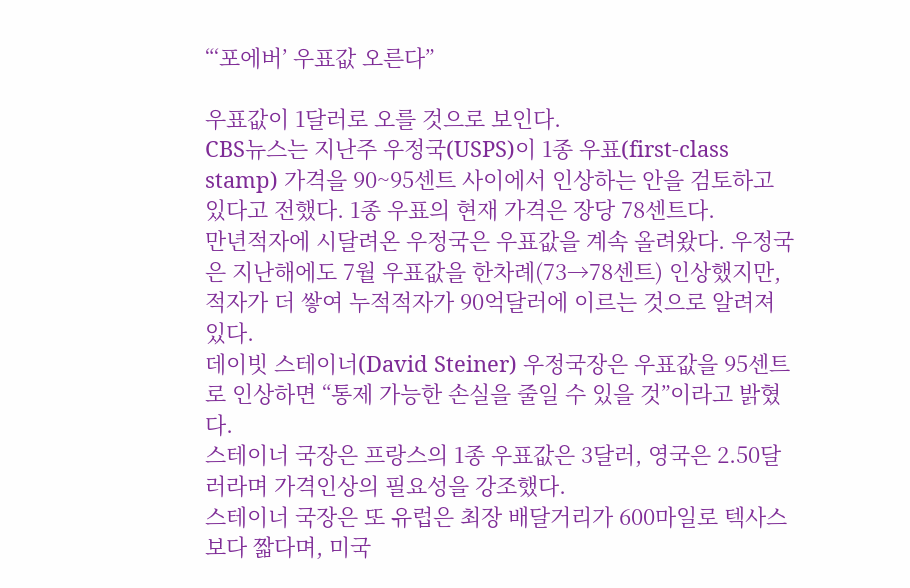“‘포에버’ 우표값 오른다”

우표값이 1달러로 오를 것으로 보인다.
CBS뉴스는 지난주 우정국(USPS)이 1종 우표(first-class stamp) 가격을 90~95센트 사이에서 인상하는 안을 검토하고 있다고 전했다. 1종 우표의 현재 가격은 장당 78센트다.
만년적자에 시달려온 우정국은 우표값을 계속 올려왔다. 우정국은 지난해에도 7월 우표값을 한차례(73→78센트) 인상했지만, 적자가 더 쌓여 누적적자가 90억달러에 이르는 것으로 알려져 있다.
데이빗 스테이너(David Steiner) 우정국장은 우표값을 95센트로 인상하면 “통제 가능한 손실을 줄일 수 있을 것”이라고 밝혔다.
스테이너 국장은 프랑스의 1종 우표값은 3달러, 영국은 2.50달러라며 가격인상의 필요성을 강조했다.
스테이너 국장은 또 유럽은 최장 배달거리가 600마일로 텍사스보다 짧다며, 미국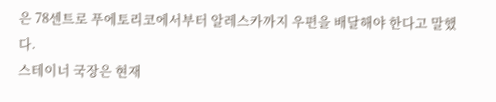은 78센트로 푸에토리코에서부터 알레스카까지 우편을 배달해야 한다고 말했다.
스테이너 국장은 현재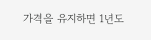가격을 유지하면 1년도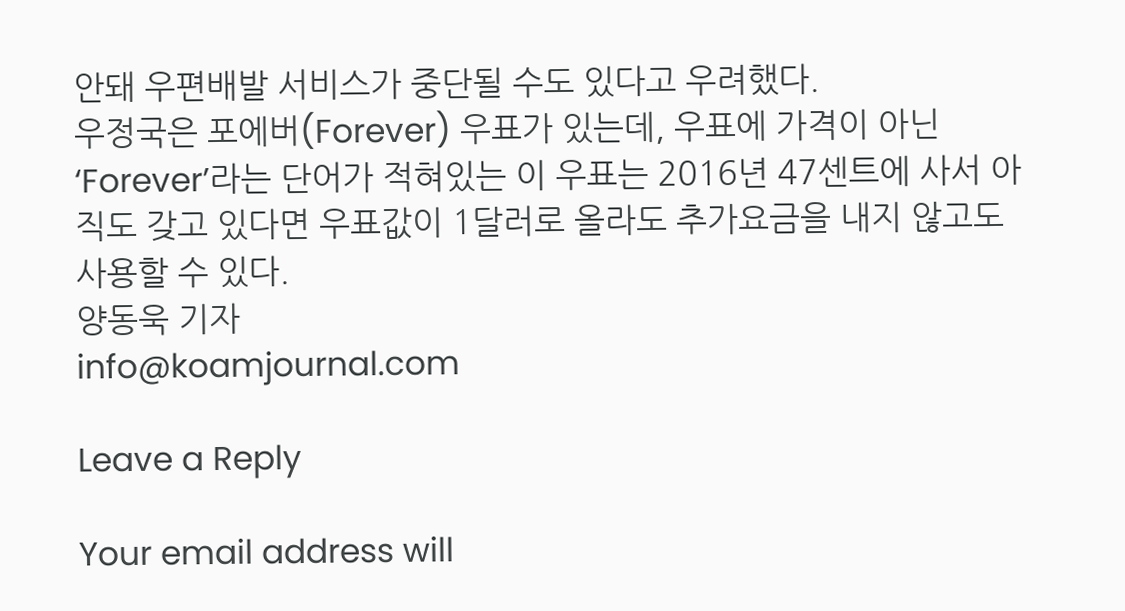안돼 우편배발 서비스가 중단될 수도 있다고 우려했다.
우정국은 포에버(Forever) 우표가 있는데, 우표에 가격이 아닌 ‘Forever’라는 단어가 적혀있는 이 우표는 2016년 47센트에 사서 아직도 갖고 있다면 우표값이 1달러로 올라도 추가요금을 내지 않고도 사용할 수 있다.
양동욱 기자
info@koamjournal.com

Leave a Reply

Your email address will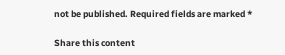not be published. Required fields are marked *

Share this content